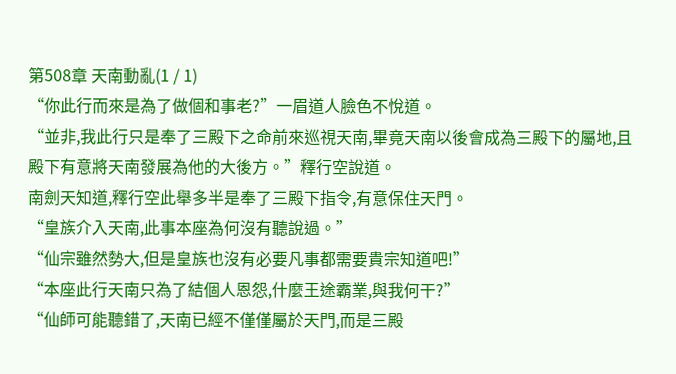第508章 天南動亂(1 / 1)
“你此行而來是為了做個和事老?”一眉道人臉色不悅道。
“並非,我此行只是奉了三殿下之命前來巡視天南,畢竟天南以後會成為三殿下的屬地,且殿下有意將天南發展為他的大後方。”釋行空說道。
南劍天知道,釋行空此舉多半是奉了三殿下指令,有意保住天門。
“皇族介入天南,此事本座為何沒有聽說過。”
“仙宗雖然勢大,但是皇族也沒有必要凡事都需要貴宗知道吧!”
“本座此行天南只為了結個人恩怨,什麼王途霸業,與我何干?”
“仙師可能聽錯了,天南已經不僅僅屬於天門,而是三殿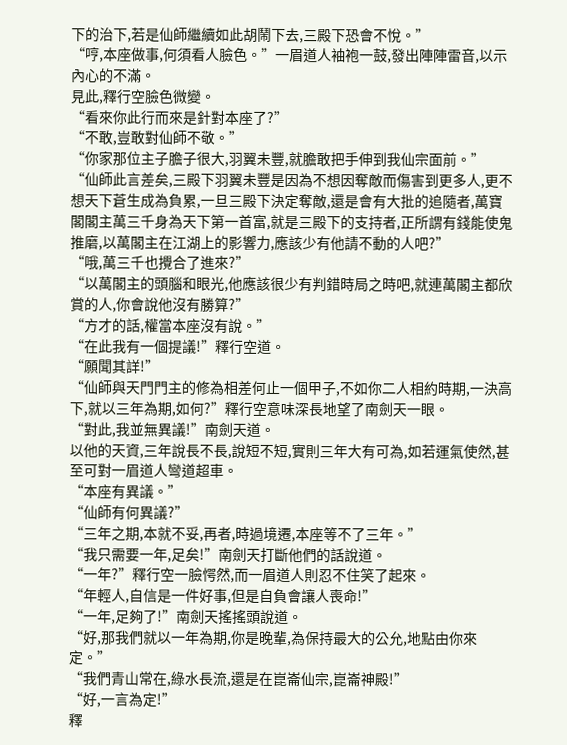下的治下,若是仙師繼續如此胡鬧下去,三殿下恐會不悅。”
“哼,本座做事,何須看人臉色。”一眉道人袖袍一鼓,發出陣陣雷音,以示內心的不滿。
見此,釋行空臉色微變。
“看來你此行而來是針對本座了?”
“不敢,豈敢對仙師不敬。”
“你家那位主子膽子很大,羽翼未豐,就膽敢把手伸到我仙宗面前。”
“仙師此言差矣,三殿下羽翼未豐是因為不想因奪敵而傷害到更多人,更不想天下蒼生成為負累,一旦三殿下決定奪敵,還是會有大批的追隨者,萬寶閣閣主萬三千身為天下第一首富,就是三殿下的支持者,正所謂有錢能使鬼推磨,以萬閣主在江湖上的影響力,應該少有他請不動的人吧?”
“哦,萬三千也攪合了進來?”
“以萬閣主的頭腦和眼光,他應該很少有判錯時局之時吧,就連萬閣主都欣賞的人,你會說他沒有勝算?”
“方才的話,權當本座沒有說。”
“在此我有一個提議!”釋行空道。
“願聞其詳!”
“仙師與天門門主的修為相差何止一個甲子,不如你二人相約時期,一決高下,就以三年為期,如何?”釋行空意味深長地望了南劍天一眼。
“對此,我並無異議!”南劍天道。
以他的天資,三年說長不長,說短不短,實則三年大有可為,如若運氣使然,甚至可對一眉道人彎道超車。
“本座有異議。”
“仙師有何異議?”
“三年之期,本就不妥,再者,時過境遷,本座等不了三年。”
“我只需要一年,足矣!”南劍天打斷他們的話說道。
“一年?”釋行空一臉愕然,而一眉道人則忍不住笑了起來。
“年輕人,自信是一件好事,但是自負會讓人喪命!”
“一年,足夠了!”南劍天搖搖頭說道。
“好,那我們就以一年為期,你是晚輩,為保持最大的公允,地點由你來定。”
“我們青山常在,綠水長流,還是在崑崙仙宗,崑崙神殿!”
“好,一言為定!”
釋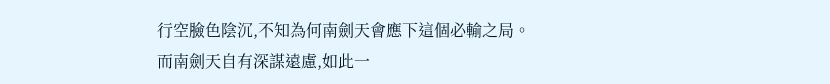行空臉色陰沉,不知為何南劍天會應下這個必輸之局。
而南劍天自有深謀遠慮,如此一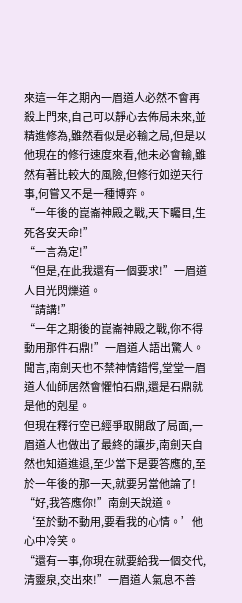來這一年之期內一眉道人必然不會再殺上門來,自己可以靜心去佈局未來,並精進修為,雖然看似是必輸之局,但是以他現在的修行速度來看,他未必會輸,雖然有著比較大的風險,但修行如逆天行事,何嘗又不是一種博弈。
“一年後的崑崙神殿之戰,天下矚目,生死各安天命!”
“一言為定!”
“但是,在此我還有一個要求!”一眉道人目光閃爍道。
“請講!”
“一年之期後的崑崙神殿之戰,你不得動用那件石鼎!”一眉道人語出驚人。
聞言,南劍天也不禁神情錯愕,堂堂一眉道人仙師居然會懼怕石鼎,還是石鼎就是他的剋星。
但現在釋行空已經爭取開啟了局面,一眉道人也做出了最終的讓步,南劍天自然也知道進退,至少當下是要答應的,至於一年後的那一天,就要另當他論了!
“好,我答應你!”南劍天說道。
‘至於動不動用,要看我的心情。’他心中冷笑。
“還有一事,你現在就要給我一個交代,清靈泉,交出來!”一眉道人氣息不善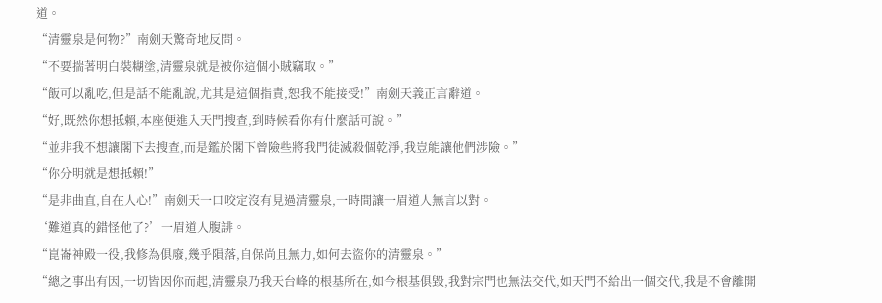道。
“清靈泉是何物?”南劍天驚奇地反問。
“不要揣著明白裝糊塗,清靈泉就是被你這個小賊竊取。”
“飯可以亂吃,但是話不能亂說,尤其是這個指責,恕我不能接受!”南劍天義正言辭道。
“好,既然你想抵賴,本座便進入天門搜查,到時候看你有什麼話可說。”
“並非我不想讓閣下去搜查,而是鑑於閣下曾險些將我門徒滅殺個乾淨,我豈能讓他們涉險。”
“你分明就是想抵賴!”
“是非曲直,自在人心!”南劍天一口咬定沒有見過清靈泉,一時間讓一眉道人無言以對。
‘難道真的錯怪他了?’一眉道人腹誹。
“崑崙神殿一役,我修為俱廢,幾乎隕落,自保尚且無力,如何去盜你的清靈泉。”
“總之事出有因,一切皆因你而起,清靈泉乃我天台峰的根基所在,如今根基俱毀,我對宗門也無法交代,如天門不給出一個交代,我是不會離開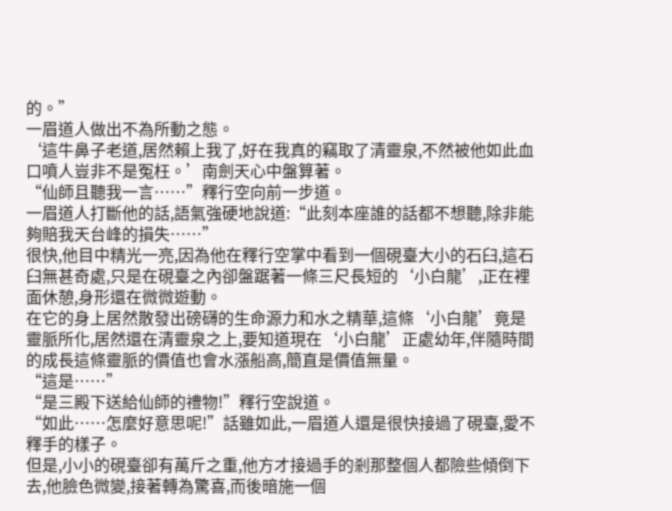的。”
一眉道人做出不為所動之態。
‘這牛鼻子老道,居然賴上我了,好在我真的竊取了清靈泉,不然被他如此血口噴人豈非不是冤枉。’南劍天心中盤算著。
“仙師且聽我一言……”釋行空向前一步道。
一眉道人打斷他的話,語氣強硬地說道:“此刻本座誰的話都不想聽,除非能夠賠我天台峰的損失……”
很快,他目中精光一亮,因為他在釋行空掌中看到一個硯臺大小的石臼,這石臼無甚奇處,只是在硯臺之內卻盤踞著一條三尺長短的‘小白龍’,正在裡面休憩,身形還在微微遊動。
在它的身上居然散發出磅礴的生命源力和水之精華,這條‘小白龍’竟是靈脈所化,居然還在清靈泉之上,要知道現在‘小白龍’正處幼年,伴隨時間的成長這條靈脈的價值也會水漲船高,簡直是價值無量。
“這是……”
“是三殿下送給仙師的禮物!”釋行空說道。
“如此……怎麼好意思呢!”話雖如此,一眉道人還是很快接過了硯臺,愛不釋手的樣子。
但是,小小的硯臺卻有萬斤之重,他方才接過手的剎那整個人都險些傾倒下去,他臉色微變,接著轉為驚喜,而後暗施一個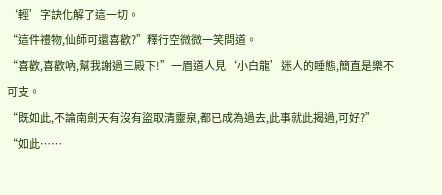‘輕’字訣化解了這一切。
“這件禮物,仙師可還喜歡?”釋行空微微一笑問道。
“喜歡,喜歡吶,幫我謝過三殿下!”一眉道人見‘小白龍’迷人的睡態,簡直是樂不可支。
“既如此,不論南劍天有沒有盜取清靈泉,都已成為過去,此事就此揭過,可好?”
“如此……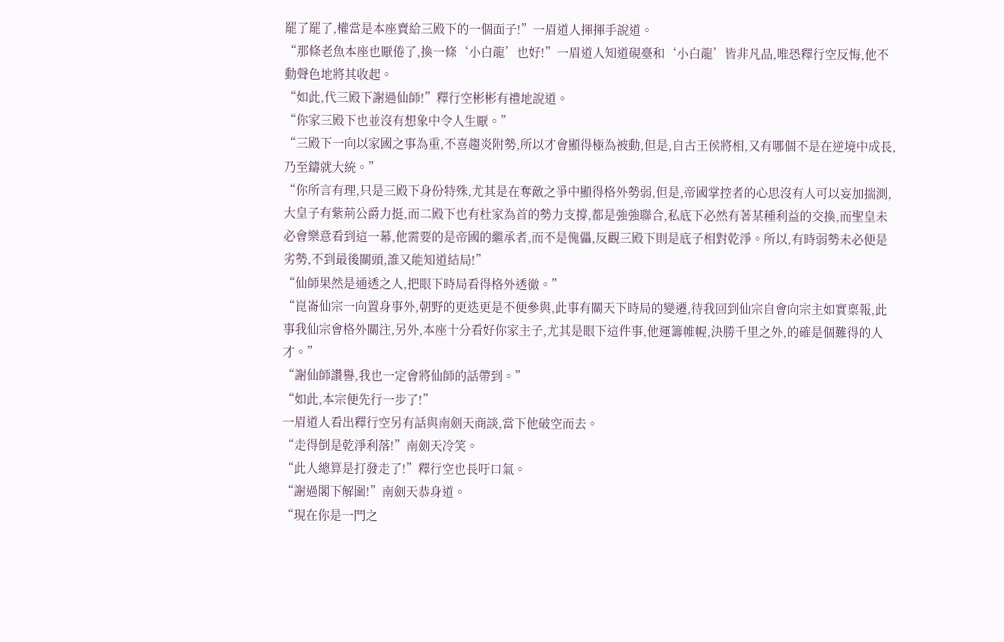罷了罷了,權當是本座賣給三殿下的一個面子!”一眉道人揮揮手說道。
“那條老魚本座也厭倦了,換一條‘小白龍’也好!”一眉道人知道硯臺和‘小白龍’皆非凡品,唯恐釋行空反悔,他不動聲色地將其收起。
“如此,代三殿下謝過仙師!”釋行空彬彬有禮地說道。
“你家三殿下也並沒有想象中令人生厭。”
“三殿下一向以家國之事為重,不喜趨炎附勢,所以才會顯得極為被動,但是,自古王侯將相,又有哪個不是在逆境中成長,乃至鑄就大統。”
“你所言有理,只是三殿下身份特殊,尤其是在奪敵之爭中顯得格外勢弱,但是,帝國掌控者的心思沒有人可以妄加揣測,大皇子有紫荊公爵力挺,而二殿下也有杜家為首的勢力支撐,都是強強聯合,私底下必然有著某種利益的交換,而聖皇未必會樂意看到這一幕,他需要的是帝國的繼承者,而不是傀儡,反觀三殿下則是底子相對乾淨。所以,有時弱勢未必便是劣勢,不到最後關頭,誰又能知道結局!”
“仙師果然是通透之人,把眼下時局看得格外透徹。”
“崑崙仙宗一向置身事外,朝野的更迭更是不便參與,此事有關天下時局的變遷,待我回到仙宗自會向宗主如實稟報,此事我仙宗會格外關注,另外,本座十分看好你家主子,尤其是眼下這件事,他運籌帷幄,決勝千里之外,的確是個難得的人才。”
“謝仙師讚譽,我也一定會將仙師的話帶到。”
“如此,本宗便先行一步了!”
一眉道人看出釋行空另有話與南劍天商談,當下他破空而去。
“走得倒是乾淨利落!”南劍天冷笑。
“此人總算是打發走了!”釋行空也長吁口氣。
“謝過閣下解圍!”南劍天恭身道。
“現在你是一門之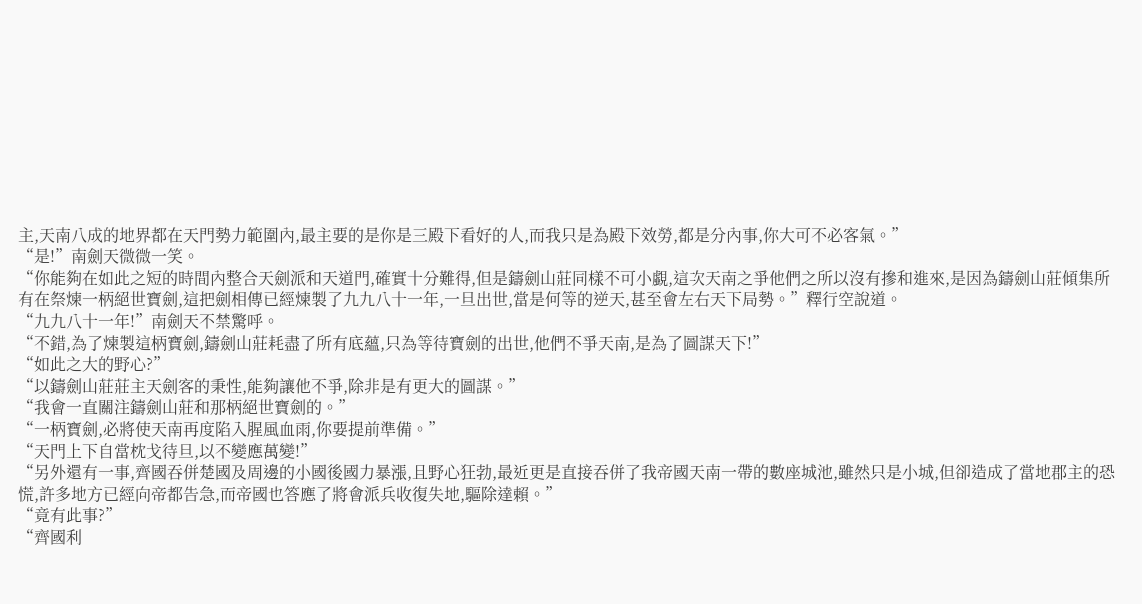主,天南八成的地界都在天門勢力範圍內,最主要的是你是三殿下看好的人,而我只是為殿下效勞,都是分內事,你大可不必客氣。”
“是!”南劍天微微一笑。
“你能夠在如此之短的時間內整合天劍派和天道門,確實十分難得,但是鑄劍山莊同樣不可小覷,這次天南之爭他們之所以沒有摻和進來,是因為鑄劍山莊傾集所有在祭煉一柄絕世寶劍,這把劍相傳已經煉製了九九八十一年,一旦出世,當是何等的逆天,甚至會左右天下局勢。”釋行空說道。
“九九八十一年!”南劍天不禁驚呼。
“不錯,為了煉製這柄寶劍,鑄劍山莊耗盡了所有底蘊,只為等待寶劍的出世,他們不爭天南,是為了圖謀天下!”
“如此之大的野心?”
“以鑄劍山莊莊主天劍客的秉性,能夠讓他不爭,除非是有更大的圖謀。”
“我會一直關注鑄劍山莊和那柄絕世寶劍的。”
“一柄寶劍,必將使天南再度陷入腥風血雨,你要提前準備。”
“天門上下自當枕戈待旦,以不變應萬變!”
“另外還有一事,齊國吞併楚國及周邊的小國後國力暴漲,且野心狂勃,最近更是直接吞併了我帝國天南一帶的數座城池,雖然只是小城,但卻造成了當地郡主的恐慌,許多地方已經向帝都告急,而帝國也答應了將會派兵收復失地,驅除達賴。”
“竟有此事?”
“齊國利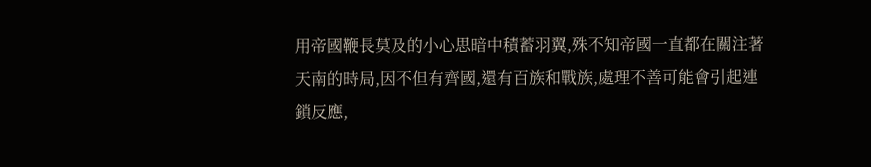用帝國鞭長莫及的小心思暗中積蓄羽翼,殊不知帝國一直都在關注著天南的時局,因不但有齊國,還有百族和戰族,處理不善可能會引起連鎖反應,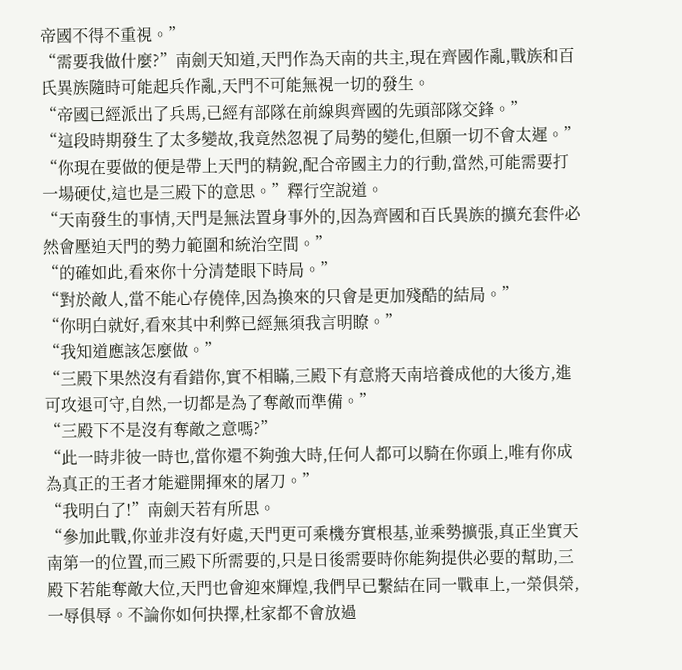帝國不得不重視。”
“需要我做什麼?”南劍天知道,天門作為天南的共主,現在齊國作亂,戰族和百氏異族隨時可能起兵作亂,天門不可能無視一切的發生。
“帝國已經派出了兵馬,已經有部隊在前線與齊國的先頭部隊交鋒。”
“這段時期發生了太多變故,我竟然忽視了局勢的變化,但願一切不會太遲。”
“你現在要做的便是帶上天門的精銳,配合帝國主力的行動,當然,可能需要打一場硬仗,這也是三殿下的意思。”釋行空說道。
“天南發生的事情,天門是無法置身事外的,因為齊國和百氏異族的擴充套件必然會壓迫天門的勢力範圍和統治空間。”
“的確如此,看來你十分清楚眼下時局。”
“對於敵人,當不能心存僥倖,因為換來的只會是更加殘酷的結局。”
“你明白就好,看來其中利弊已經無須我言明瞭。”
“我知道應該怎麼做。”
“三殿下果然沒有看錯你,實不相瞞,三殿下有意將天南培養成他的大後方,進可攻退可守,自然,一切都是為了奪敵而準備。”
“三殿下不是沒有奪敵之意嗎?”
“此一時非彼一時也,當你還不夠強大時,任何人都可以騎在你頭上,唯有你成為真正的王者才能避開揮來的屠刀。”
“我明白了!”南劍天若有所思。
“參加此戰,你並非沒有好處,天門更可乘機夯實根基,並乘勢擴張,真正坐實天南第一的位置,而三殿下所需要的,只是日後需要時你能夠提供必要的幫助,三殿下若能奪敵大位,天門也會迎來輝煌,我們早已繫結在同一戰車上,一榮俱榮,一辱俱辱。不論你如何抉擇,杜家都不會放過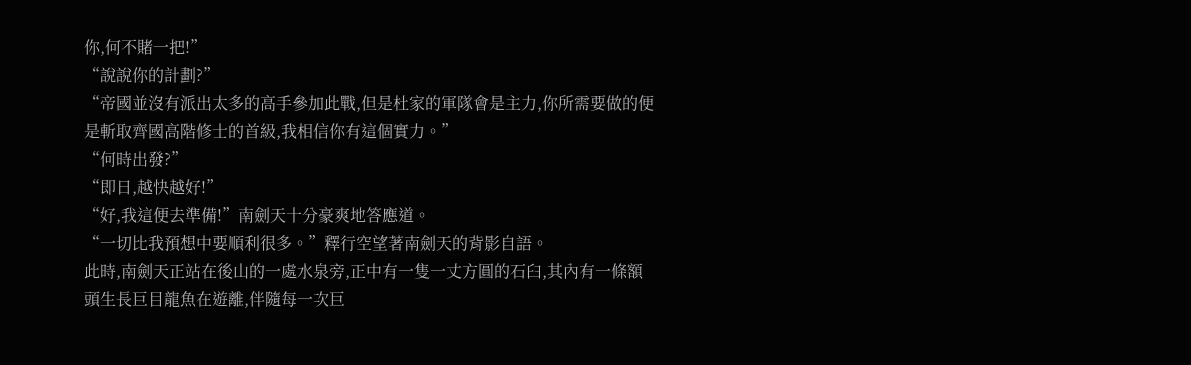你,何不賭一把!”
“說說你的計劃?”
“帝國並沒有派出太多的高手參加此戰,但是杜家的軍隊會是主力,你所需要做的便是斬取齊國高階修士的首級,我相信你有這個實力。”
“何時出發?”
“即日,越快越好!”
“好,我這便去準備!”南劍天十分豪爽地答應道。
“一切比我預想中要順利很多。”釋行空望著南劍天的背影自語。
此時,南劍天正站在後山的一處水泉旁,正中有一隻一丈方圓的石臼,其內有一條額頭生長巨目龍魚在遊離,伴隨每一次巨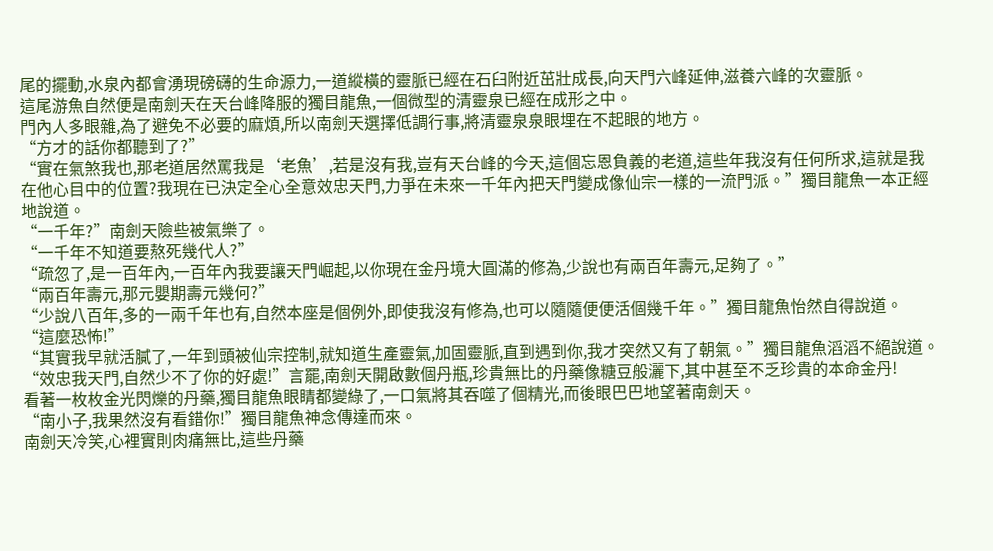尾的擺動,水泉內都會湧現磅礴的生命源力,一道縱橫的靈脈已經在石臼附近茁壯成長,向天門六峰延伸,滋養六峰的次靈脈。
這尾游魚自然便是南劍天在天台峰降服的獨目龍魚,一個微型的清靈泉已經在成形之中。
門內人多眼雜,為了避免不必要的麻煩,所以南劍天選擇低調行事,將清靈泉泉眼埋在不起眼的地方。
“方才的話你都聽到了?”
“實在氣煞我也,那老道居然罵我是‘老魚’,若是沒有我,豈有天台峰的今天,這個忘恩負義的老道,這些年我沒有任何所求,這就是我在他心目中的位置?我現在已決定全心全意效忠天門,力爭在未來一千年內把天門變成像仙宗一樣的一流門派。”獨目龍魚一本正經地說道。
“一千年?”南劍天險些被氣樂了。
“一千年不知道要熬死幾代人?”
“疏忽了,是一百年內,一百年內我要讓天門崛起,以你現在金丹境大圓滿的修為,少說也有兩百年壽元,足夠了。”
“兩百年壽元,那元嬰期壽元幾何?”
“少說八百年,多的一兩千年也有,自然本座是個例外,即使我沒有修為,也可以隨隨便便活個幾千年。”獨目龍魚怡然自得說道。
“這麼恐怖!”
“其實我早就活膩了,一年到頭被仙宗控制,就知道生產靈氣,加固靈脈,直到遇到你,我才突然又有了朝氣。”獨目龍魚滔滔不絕說道。
“效忠我天門,自然少不了你的好處!”言罷,南劍天開啟數個丹瓶,珍貴無比的丹藥像糖豆般灑下,其中甚至不乏珍貴的本命金丹!
看著一枚枚金光閃爍的丹藥,獨目龍魚眼睛都變綠了,一口氣將其吞噬了個精光,而後眼巴巴地望著南劍天。
“南小子,我果然沒有看錯你!”獨目龍魚神念傳達而來。
南劍天冷笑,心裡實則肉痛無比,這些丹藥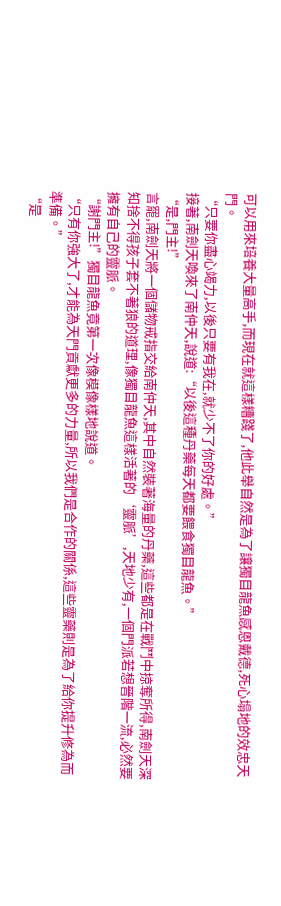可以用來培養大量高手,而現在就這樣糟踐了,他此舉自然是為了讓獨目龍魚感恩戴德,死心塌地的效忠天門。
“只要你盡心竭力,以後只要有我在,就少不了你的好處。”
接著,南劍天喚來了南仲天,說道:“以後這種丹藥每天都要餵食獨目龍魚。”
“是,門主!”
言罷,南劍天將一個儲物戒指交給南仲天,其中自然裝著海量的丹藥,這些都是在戰鬥中掠奪所得,南劍天深知捨不得孩子套不著狼的道理,像獨目龍魚這樣活著的‘靈脈’,天地少有,一個門派若想晉階一流,必然要擁有自己的靈脈。
“謝門主!”獨目龍魚竟第一次像模像樣地說道。
“只有你強大了,才能為天門貢獻更多的力量,所以我們是合作的關係,這些靈藥則是為了給你提升修為而準備。”
“是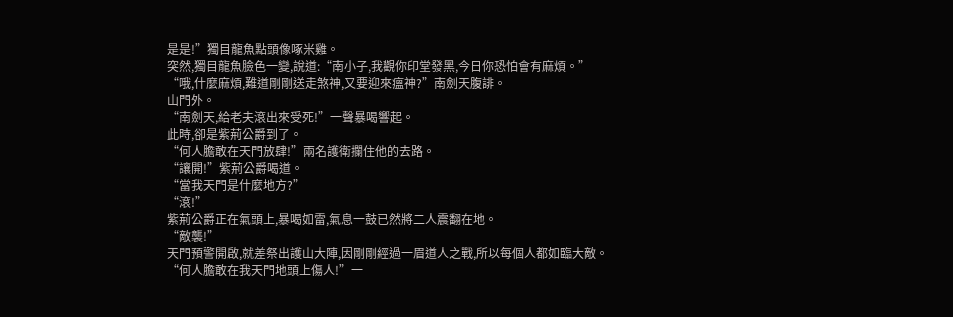是是!”獨目龍魚點頭像啄米雞。
突然,獨目龍魚臉色一變,說道:“南小子,我觀你印堂發黑,今日你恐怕會有麻煩。”
“哦,什麼麻煩,難道剛剛送走煞神,又要迎來瘟神?”南劍天腹誹。
山門外。
“南劍天,給老夫滾出來受死!”一聲暴喝響起。
此時,卻是紫荊公爵到了。
“何人膽敢在天門放肆!”兩名護衛攔住他的去路。
“讓開!”紫荊公爵喝道。
“當我天門是什麼地方?”
“滾!”
紫荊公爵正在氣頭上,暴喝如雷,氣息一鼓已然將二人震翻在地。
“敵襲!”
天門預警開啟,就差祭出護山大陣,因剛剛經過一眉道人之戰,所以每個人都如臨大敵。
“何人膽敢在我天門地頭上傷人!”一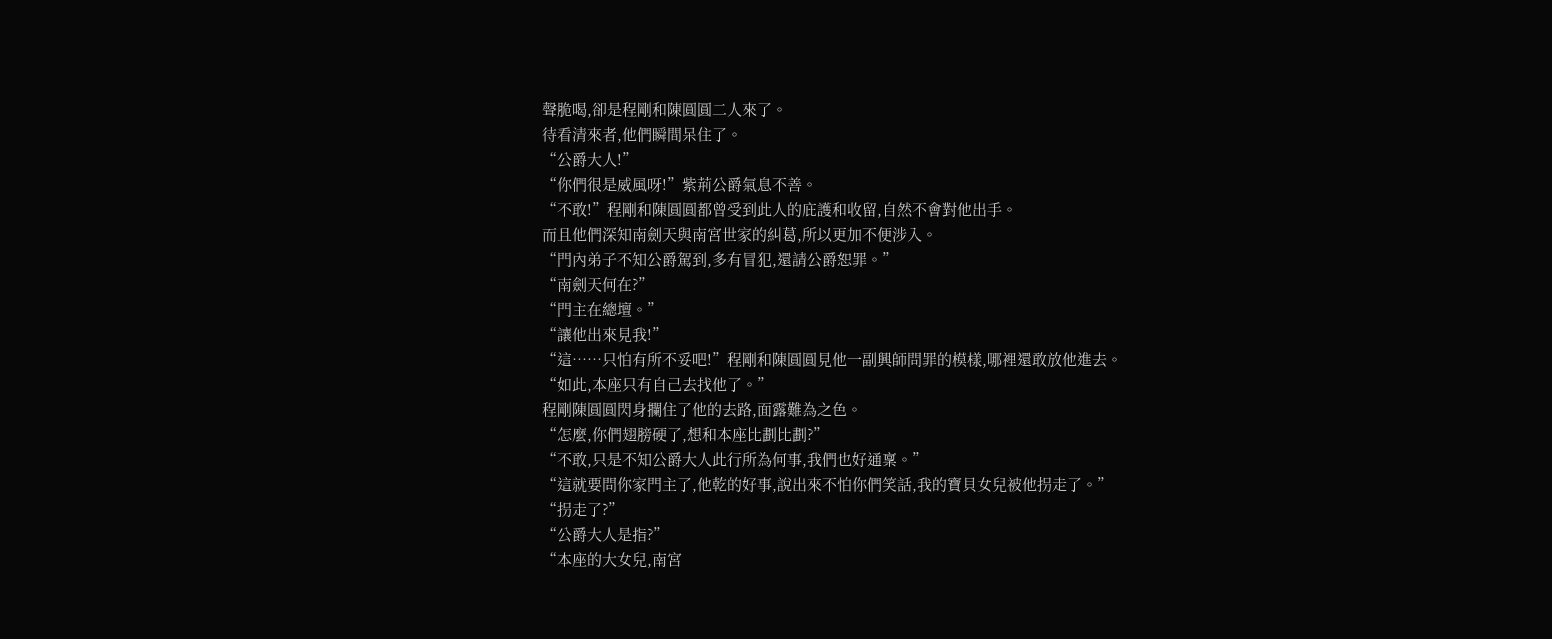聲脆喝,卻是程剛和陳圓圓二人來了。
待看清來者,他們瞬間呆住了。
“公爵大人!”
“你們很是威風呀!”紫荊公爵氣息不善。
“不敢!”程剛和陳圓圓都曾受到此人的庇護和收留,自然不會對他出手。
而且他們深知南劍天與南宮世家的糾葛,所以更加不便涉入。
“門內弟子不知公爵駕到,多有冒犯,還請公爵恕罪。”
“南劍天何在?”
“門主在總壇。”
“讓他出來見我!”
“這……只怕有所不妥吧!”程剛和陳圓圓見他一副興師問罪的模樣,哪裡還敢放他進去。
“如此,本座只有自己去找他了。”
程剛陳圓圓閃身攔住了他的去路,面露難為之色。
“怎麼,你們翅膀硬了,想和本座比劃比劃?”
“不敢,只是不知公爵大人此行所為何事,我們也好通稟。”
“這就要問你家門主了,他乾的好事,說出來不怕你們笑話,我的寶貝女兒被他拐走了。”
“拐走了?”
“公爵大人是指?”
“本座的大女兒,南宮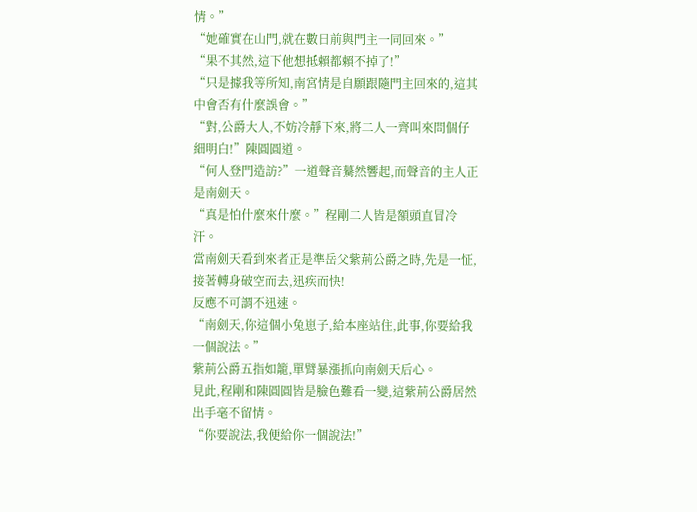情。”
“她確實在山門,就在數日前與門主一同回來。”
“果不其然,這下他想抵賴都賴不掉了!”
“只是據我等所知,南宮情是自願跟隨門主回來的,這其中會否有什麼誤會。”
“對,公爵大人,不妨冷靜下來,將二人一齊叫來問個仔細明白!”陳圓圓道。
“何人登門造訪?”一道聲音驀然響起,而聲音的主人正是南劍天。
“真是怕什麼來什麼。”程剛二人皆是額頭直冒冷汗。
當南劍天看到來者正是準岳父紫荊公爵之時,先是一怔,接著轉身破空而去,迅疾而快!
反應不可謂不迅速。
“南劍天,你這個小兔崽子,給本座站住,此事,你要給我一個說法。”
紫荊公爵五指如籠,單臂暴漲抓向南劍天后心。
見此,程剛和陳圓圓皆是臉色難看一變,這紫荊公爵居然出手毫不留情。
“你要說法,我便給你一個說法!”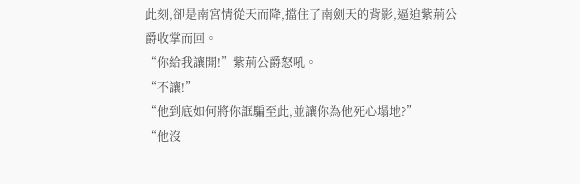此刻,卻是南宮情從天而降,擋住了南劍天的背影,逼迫紫荊公爵收掌而回。
“你給我讓開!”紫荊公爵怒吼。
“不讓!”
“他到底如何將你誆騙至此,並讓你為他死心塌地?”
“他沒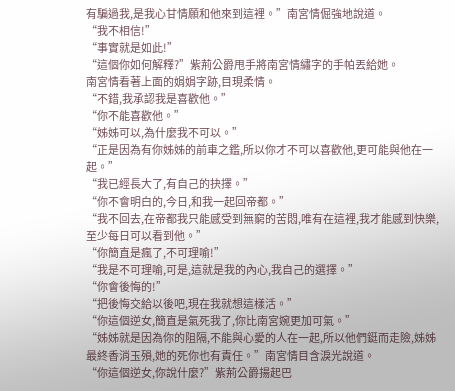有騙過我,是我心甘情願和他來到這裡。”南宮情倔強地說道。
“我不相信!”
“事實就是如此!”
“這個你如何解釋?”紫荊公爵甩手將南宮情繡字的手帕丟給她。
南宮情看著上面的娟娟字跡,目現柔情。
“不錯,我承認我是喜歡他。”
“你不能喜歡他。”
“姊姊可以,為什麼我不可以。”
“正是因為有你姊姊的前車之鑑,所以你才不可以喜歡他,更可能與他在一起。”
“我已經長大了,有自己的抉擇。”
“你不會明白的,今日,和我一起回帝都。”
“我不回去,在帝都我只能感受到無窮的苦悶,唯有在這裡,我才能感到快樂,至少每日可以看到他。”
“你簡直是瘋了,不可理喻!”
“我是不可理喻,可是,這就是我的內心,我自己的選擇。”
“你會後悔的!”
“把後悔交給以後吧,現在我就想這樣活。”
“你這個逆女,簡直是氣死我了,你比南宮婉更加可氣。”
“姊姊就是因為你的阻隔,不能與心愛的人在一起,所以他們鋌而走險,姊姊最終香消玉殞,她的死你也有責任。”南宮情目含淚光說道。
“你這個逆女,你說什麼?”紫荊公爵揚起巴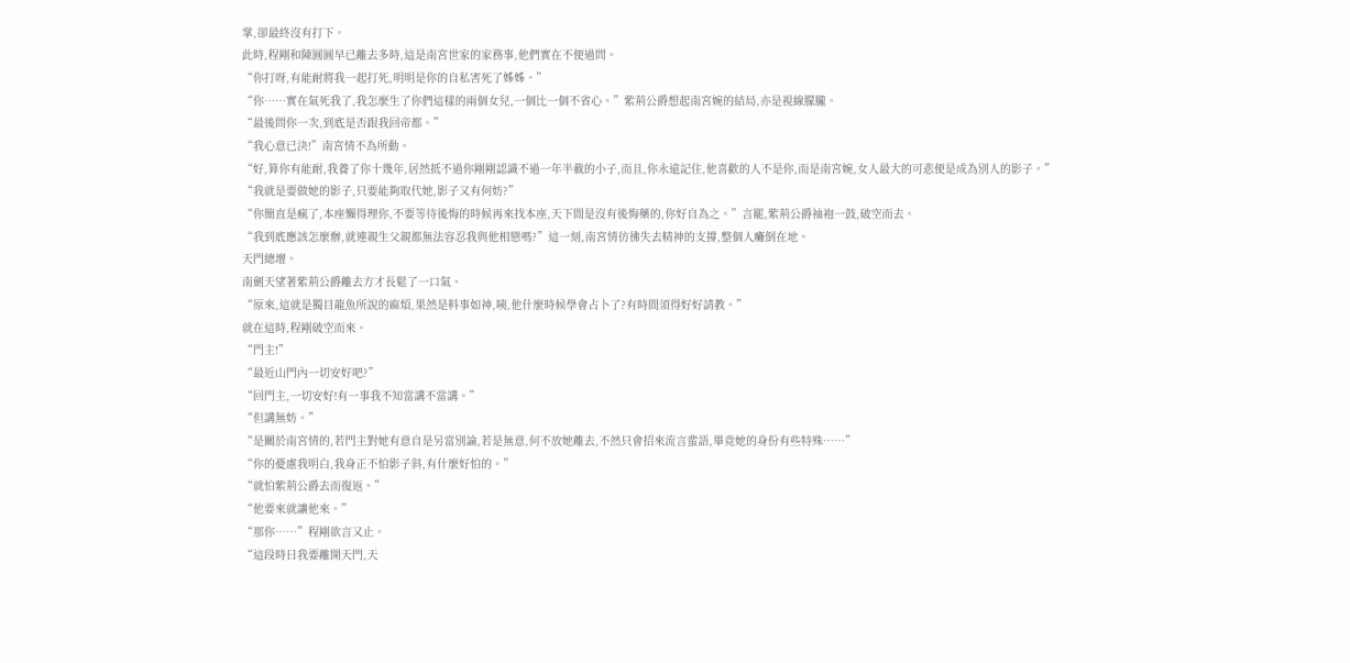掌,卻最終沒有打下。
此時,程剛和陳圓圓早已離去多時,這是南宮世家的家務事,他們實在不便過問。
“你打呀,有能耐將我一起打死,明明是你的自私害死了姊姊。”
“你……實在氣死我了,我怎麼生了你們這樣的兩個女兒,一個比一個不省心。”紫荊公爵想起南宮婉的結局,亦是視線朦朧。
“最後問你一次,到底是否跟我回帝都。”
“我心意已決!”南宮情不為所動。
“好,算你有能耐,我養了你十幾年,居然抵不過你剛剛認識不過一年半載的小子,而且,你永遠記住,他喜歡的人不是你,而是南宮婉,女人最大的可悲便是成為別人的影子。”
“我就是要做她的影子,只要能夠取代她,影子又有何妨?”
“你簡直是瘋了,本座懶得理你,不要等待後悔的時候再來找本座,天下間是沒有後悔藥的,你好自為之。”言罷,紫荊公爵袖袍一鼓,破空而去。
“我到底應該怎麼辦,就連親生父親都無法容忍我與他相戀嗎?”這一刻,南宮情彷彿失去精神的支撐,整個人癱倒在地。
天門總壇。
南劍天望著紫荊公爵離去方才長鬆了一口氣。
“原來,這就是獨目龍魚所說的麻煩,果然是料事如神,咦,他什麼時候學會占卜了?有時間須得好好請教。”
就在這時,程剛破空而來。
“門主!”
“最近山門內一切安好吧?”
“回門主,一切安好!有一事我不知當講不當講。”
“但講無妨。”
“是關於南宮情的,若門主對她有意自是另當別論,若是無意,何不放她離去,不然只會招來流言蜚語,畢竟她的身份有些特殊……”
“你的憂慮我明白,我身正不怕影子斜,有什麼好怕的。”
“就怕紫荊公爵去而復返。”
“他要來就讓他來。”
“那你……”程剛欲言又止。
“這段時日我要離開天門,天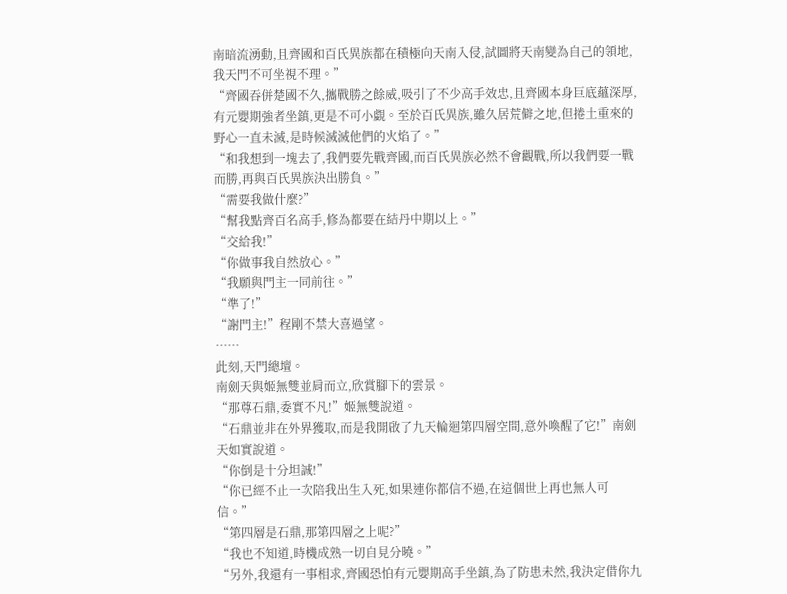南暗流湧動,且齊國和百氏異族都在積極向天南入侵,試圖將天南變為自己的領地,我天門不可坐視不理。”
“齊國吞併楚國不久,攜戰勝之餘威,吸引了不少高手效忠,且齊國本身巨底蘊深厚,有元嬰期強者坐鎮,更是不可小覷。至於百氏異族,雖久居荒僻之地,但捲土重來的野心一直未滅,是時候滅滅他們的火焰了。”
“和我想到一塊去了,我們要先戰齊國,而百氏異族必然不會觀戰,所以我們要一戰而勝,再與百氏異族決出勝負。”
“需要我做什麼?”
“幫我點齊百名高手,修為都要在結丹中期以上。”
“交給我!”
“你做事我自然放心。”
“我願與門主一同前往。”
“準了!”
“謝門主!”程剛不禁大喜過望。
……
此刻,天門總壇。
南劍天與姬無雙並肩而立,欣賞腳下的雲景。
“那尊石鼎,委實不凡!”姬無雙說道。
“石鼎並非在外界獲取,而是我開啟了九天輪迴第四層空間,意外喚醒了它!”南劍天如實說道。
“你倒是十分坦誠!”
“你已經不止一次陪我出生入死,如果連你都信不過,在這個世上再也無人可信。”
“第四層是石鼎,那第四層之上呢?”
“我也不知道,時機成熟一切自見分曉。”
“另外,我還有一事相求,齊國恐怕有元嬰期高手坐鎮,為了防患未然,我決定借你九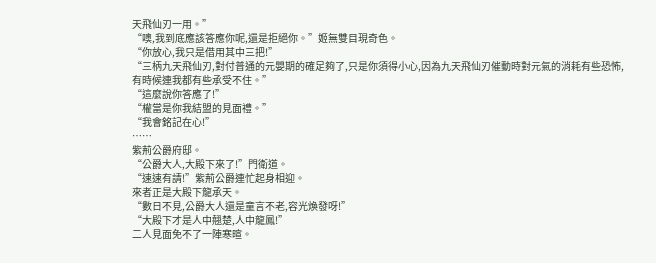天飛仙刃一用。”
“噢,我到底應該答應你呢,還是拒絕你。”姬無雙目現奇色。
“你放心,我只是借用其中三把!”
“三柄九天飛仙刃,對付普通的元嬰期的確足夠了,只是你須得小心,因為九天飛仙刃催動時對元氣的消耗有些恐怖,有時候連我都有些承受不住。”
“這麼說你答應了!”
“權當是你我結盟的見面禮。”
“我會銘記在心!”
……
紫荊公爵府邸。
“公爵大人,大殿下來了!”門衛道。
“速速有請!”紫荊公爵連忙起身相迎。
來者正是大殿下龍承天。
“數日不見,公爵大人還是童言不老,容光煥發呀!”
“大殿下才是人中翹楚,人中龍鳳!”
二人見面免不了一陣寒暄。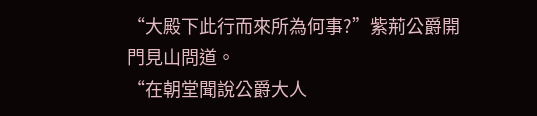“大殿下此行而來所為何事?”紫荊公爵開門見山問道。
“在朝堂聞說公爵大人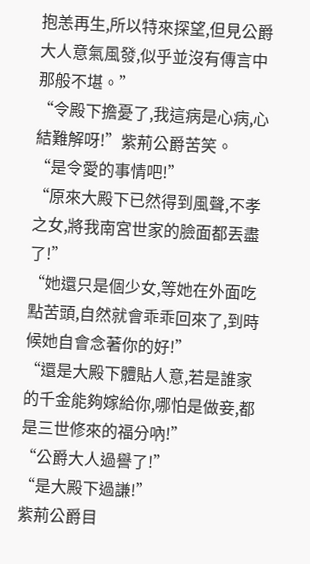抱恙再生,所以特來探望,但見公爵大人意氣風發,似乎並沒有傳言中那般不堪。”
“令殿下擔憂了,我這病是心病,心結難解呀!”紫荊公爵苦笑。
“是令愛的事情吧!”
“原來大殿下已然得到風聲,不孝之女,將我南宮世家的臉面都丟盡了!”
“她還只是個少女,等她在外面吃點苦頭,自然就會乖乖回來了,到時候她自會念著你的好!”
“還是大殿下體貼人意,若是誰家的千金能夠嫁給你,哪怕是做妾,都是三世修來的福分吶!”
“公爵大人過譽了!”
“是大殿下過謙!”
紫荊公爵目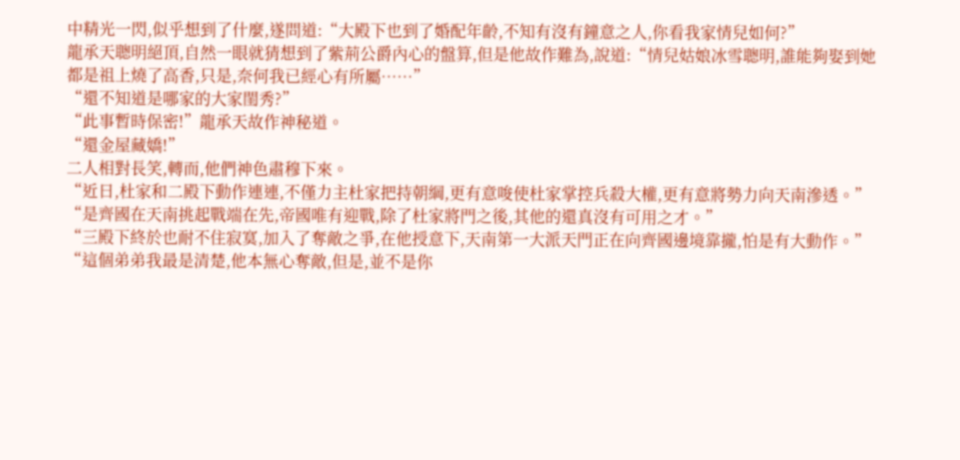中精光一閃,似乎想到了什麼,遂問道:“大殿下也到了婚配年齡,不知有沒有鐘意之人,你看我家情兒如何?”
龍承天聰明絕頂,自然一眼就猜想到了紫荊公爵內心的盤算,但是他故作難為,說道:“情兒姑娘冰雪聰明,誰能夠娶到她都是祖上燒了高香,只是,奈何我已經心有所屬……”
“還不知道是哪家的大家閨秀?”
“此事暫時保密!”龍承天故作神秘道。
“還金屋藏嬌!”
二人相對長笑,轉而,他們神色肅穆下來。
“近日,杜家和二殿下動作連連,不僅力主杜家把持朝綱,更有意唆使杜家掌控兵殺大權,更有意將勢力向天南滲透。”
“是齊國在天南挑起戰端在先,帝國唯有迎戰,除了杜家將門之後,其他的還真沒有可用之才。”
“三殿下終於也耐不住寂寞,加入了奪敵之爭,在他授意下,天南第一大派天門正在向齊國邊境靠攏,怕是有大動作。”
“這個弟弟我最是清楚,他本無心奪敵,但是,並不是你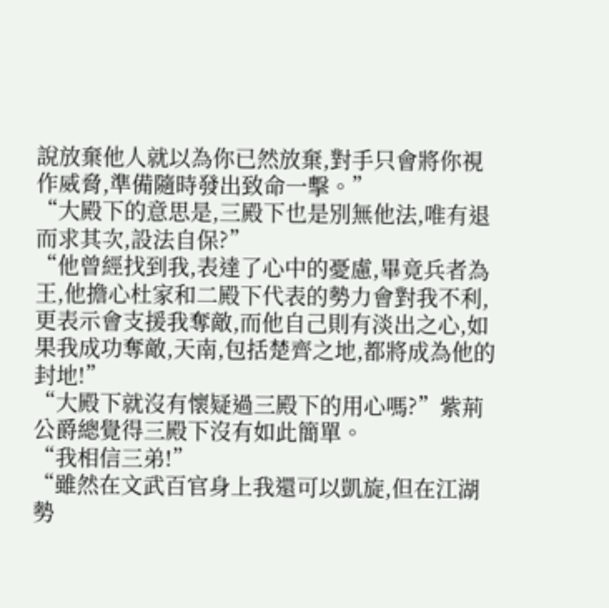說放棄他人就以為你已然放棄,對手只會將你視作威脅,準備隨時發出致命一擊。”
“大殿下的意思是,三殿下也是別無他法,唯有退而求其次,設法自保?”
“他曾經找到我,表達了心中的憂慮,畢竟兵者為王,他擔心杜家和二殿下代表的勢力會對我不利,更表示會支援我奪敵,而他自己則有淡出之心,如果我成功奪敵,天南,包括楚齊之地,都將成為他的封地!”
“大殿下就沒有懷疑過三殿下的用心嗎?”紫荊公爵總覺得三殿下沒有如此簡單。
“我相信三弟!”
“雖然在文武百官身上我還可以凱旋,但在江湖勢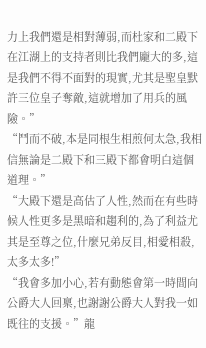力上我們還是相對薄弱,而杜家和二殿下在江湖上的支持者則比我們龐大的多,這是我們不得不面對的現實,尤其是聖皇默許三位皇子奪敵,這就增加了用兵的風險。”
“鬥而不破,本是同根生相煎何太急,我相信無論是二殿下和三殿下都會明白這個道理。”
“大殿下還是高估了人性,然而在有些時候人性更多是黑暗和趨利的,為了利益尤其是至尊之位,什麼兄弟反目,相愛相殺,太多太多!”
“我會多加小心,若有動態會第一時間向公爵大人回稟,也謝謝公爵大人對我一如既往的支援。”龍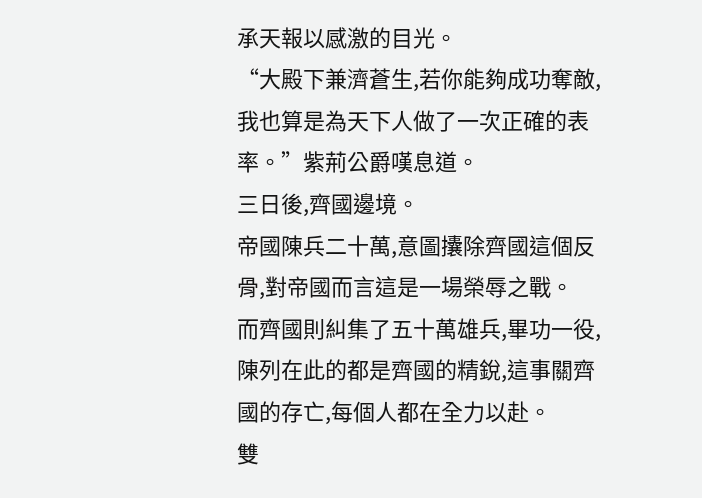承天報以感激的目光。
“大殿下兼濟蒼生,若你能夠成功奪敵,我也算是為天下人做了一次正確的表率。”紫荊公爵嘆息道。
三日後,齊國邊境。
帝國陳兵二十萬,意圖攮除齊國這個反骨,對帝國而言這是一場榮辱之戰。
而齊國則糾集了五十萬雄兵,畢功一役,陳列在此的都是齊國的精銳,這事關齊國的存亡,每個人都在全力以赴。
雙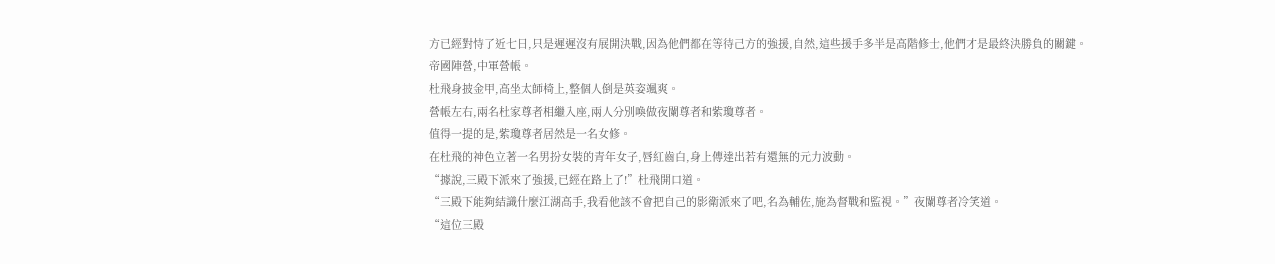方已經對恃了近七日,只是遲遲沒有展開決戰,因為他們都在等待己方的強援,自然,這些援手多半是高階修士,他們才是最終決勝負的關鍵。
帝國陣營,中軍營帳。
杜飛身披金甲,高坐太師椅上,整個人倒是英姿颯爽。
營帳左右,兩名杜家尊者相繼入座,兩人分別喚做夜闌尊者和紫瓊尊者。
值得一提的是,紫瓊尊者居然是一名女修。
在杜飛的神色立著一名男扮女裝的青年女子,唇紅齒白,身上傳達出若有還無的元力波動。
“據說,三殿下派來了強援,已經在路上了!”杜飛開口道。
“三殿下能夠結識什麼江湖高手,我看他該不會把自己的影衛派來了吧,名為輔佐,施為督戰和監視。”夜闌尊者冷笑道。
“這位三殿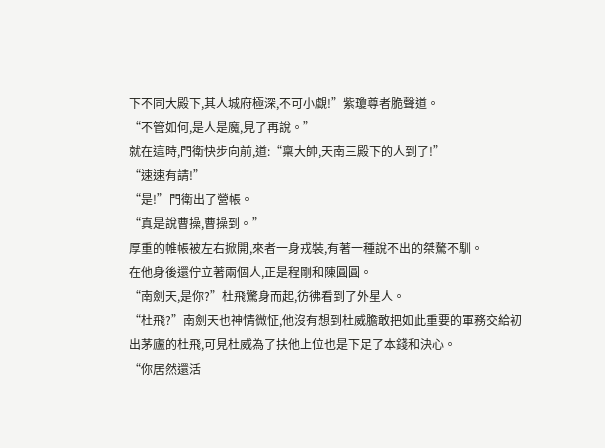下不同大殿下,其人城府極深,不可小覷!”紫瓊尊者脆聲道。
“不管如何,是人是魔,見了再說。”
就在這時,門衛快步向前,道:“稟大帥,天南三殿下的人到了!”
“速速有請!”
“是!”門衛出了營帳。
“真是說曹操,曹操到。”
厚重的帷帳被左右掀開,來者一身戎裝,有著一種說不出的桀驁不馴。
在他身後還佇立著兩個人,正是程剛和陳圓圓。
“南劍天,是你?”杜飛驚身而起,彷彿看到了外星人。
“杜飛?”南劍天也神情微怔,他沒有想到杜威膽敢把如此重要的軍務交給初出茅廬的杜飛,可見杜威為了扶他上位也是下足了本錢和決心。
“你居然還活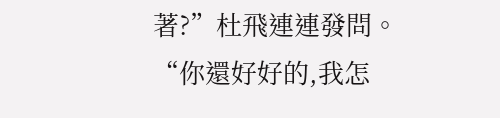著?”杜飛連連發問。
“你還好好的,我怎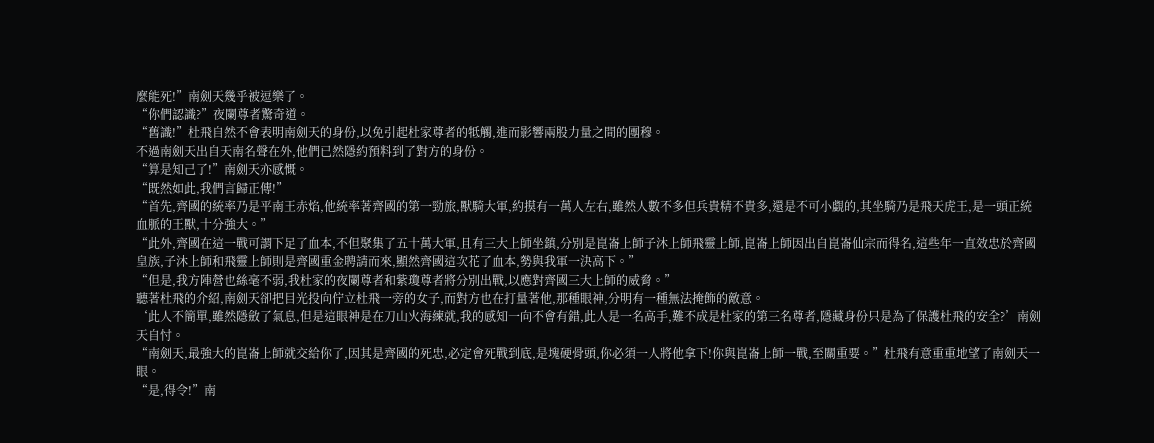麼能死!”南劍天幾乎被逗樂了。
“你們認識?”夜闌尊者驚奇道。
“舊識!”杜飛自然不會表明南劍天的身份,以免引起杜家尊者的牴觸,進而影響兩股力量之間的團穆。
不過南劍天出自天南名聲在外,他們已然隱約預料到了對方的身份。
“算是知己了!”南劍天亦感慨。
“既然如此,我們言歸正傳!”
“首先,齊國的統率乃是平南王赤焰,他統率著齊國的第一勁旅,獸騎大軍,約摸有一萬人左右,雖然人數不多但兵貴精不貴多,還是不可小覷的,其坐騎乃是飛天虎王,是一頭正統血脈的王獸,十分強大。”
“此外,齊國在這一戰可謂下足了血本,不但聚集了五十萬大軍,且有三大上師坐鎮,分別是崑崙上師子沐上師飛靈上師,崑崙上師因出自崑崙仙宗而得名,這些年一直效忠於齊國皇族,子沐上師和飛靈上師則是齊國重金聘請而來,顯然齊國這次花了血本,勢與我軍一決高下。”
“但是,我方陣營也絲毫不弱,我杜家的夜闌尊者和紫瓊尊者將分別出戰,以應對齊國三大上師的威脅。”
聽著杜飛的介紹,南劍天卻把目光投向佇立杜飛一旁的女子,而對方也在打量著他,那種眼神,分明有一種無法掩飾的敵意。
‘此人不簡單,雖然隱斂了氣息,但是這眼神是在刀山火海練就,我的感知一向不會有錯,此人是一名高手,難不成是杜家的第三名尊者,隱藏身份只是為了保護杜飛的安全?’南劍天自忖。
“南劍天,最強大的崑崙上師就交給你了,因其是齊國的死忠,必定會死戰到底,是塊硬骨頭,你必須一人將他拿下!你與崑崙上師一戰,至關重要。”杜飛有意重重地望了南劍天一眼。
“是,得令!”南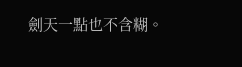劍天一點也不含糊。